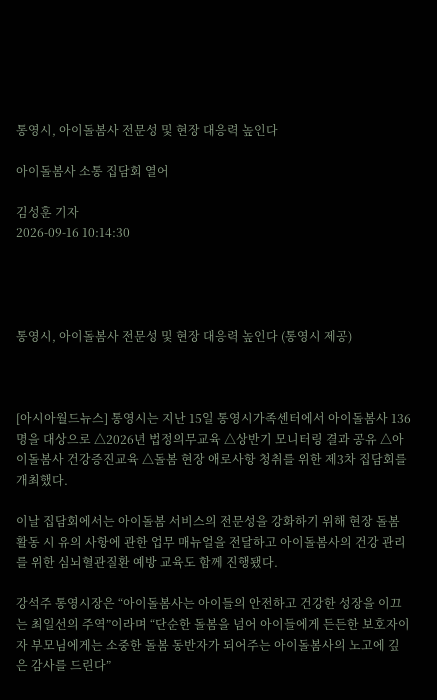통영시, 아이돌봄사 전문성 및 현장 대응력 높인다

아이돌봄사 소통 집담회 열어

김성훈 기자
2026-09-16 10:14:30




통영시, 아이돌봄사 전문성 및 현장 대응력 높인다 (통영시 제공)



[아시아월드뉴스] 통영시는 지난 15일 통영시가족센터에서 아이돌봄사 136명을 대상으로 △2026년 법정의무교육 △상반기 모니터링 결과 공유 △아이돌봄사 건강증진교육 △돌봄 현장 애로사항 청취를 위한 제3차 집담회를 개최했다.

이날 집담회에서는 아이돌봄 서비스의 전문성을 강화하기 위해 현장 돌봄 활동 시 유의 사항에 관한 업무 매뉴얼을 전달하고 아이돌봄사의 건강 관리를 위한 심뇌혈관질환 예방 교육도 함께 진행됐다.

강석주 통영시장은 “아이돌봄사는 아이들의 안전하고 건강한 성장을 이끄는 최일선의 주역”이라며 “단순한 돌봄을 넘어 아이들에게 든든한 보호자이자 부모님에게는 소중한 돌봄 동반자가 되어주는 아이돌봄사의 노고에 깊은 감사를 드린다”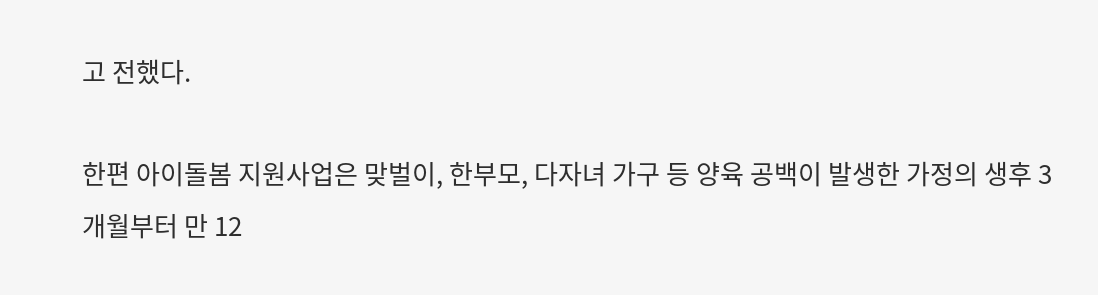고 전했다.

한편 아이돌봄 지원사업은 맞벌이, 한부모, 다자녀 가구 등 양육 공백이 발생한 가정의 생후 3개월부터 만 12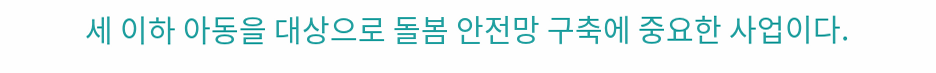세 이하 아동을 대상으로 돌봄 안전망 구축에 중요한 사업이다.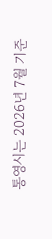통영시는 2026년 7월 기준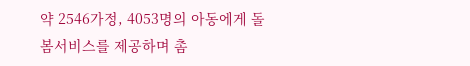약 2546가정, 4053명의 아동에게 돌봄서비스를 제공하며 촘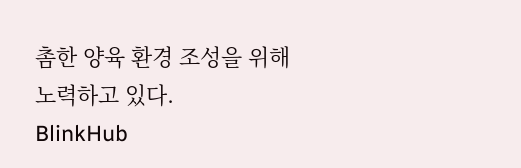촘한 양육 환경 조성을 위해 노력하고 있다.
BlinkHub